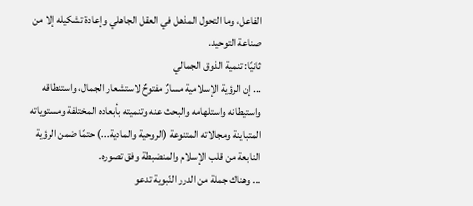الفاعل، وما التحول المذهل في العقل الجاهلي وإعادة تشكيله إلا من صناعة التوحيد.
ثانيًا: تنمية الذوق الجمالي
... إن الرؤية الإسلامية مسارٌ مفتوحٌ لاستشعار الجمال، واستنطاقه واستيطانه واستلهامه والبحث عنه وتنميته بأبعاده المختلفة ومستوياته المتباينة ومجالاته المتنوعة (الروحية والمادية...) حتمًا ضمن الرؤية النابعة من قلب الإسلام والمنضبطة وفق تصوره.
... وهناك جملة من الدرر النّبوية تدعو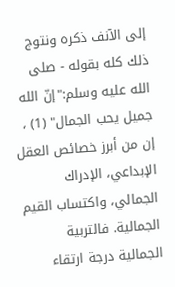إلى الآنف ذكره ونتوج ذلك كله بقوله - صلى الله عليه وسلم:"إنّ الله جميل يحب الجمال" (1) ، إن من أبرز خصائص العقل الإبداعي، الإدراك الجمالي، واكتساب القيم الجمالية. فالتربية الجمالية درجة ارتقاء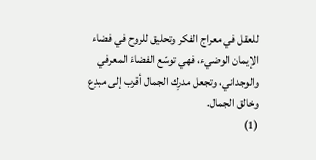للعقل في معراج الفكر وتحليق للروح في فضاء الإيمان الوضيء، فهي توسّع الفضاءَ المعرفي والوجداني، وتجعل مدرِك الجمال أقرب إلى مبدِع وخالق الجمال.
(1)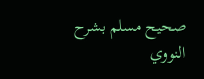صحيح مسلم بشرح النووي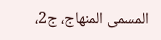المسمى المنهاج، ج2،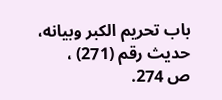باب تحريم الكبر وبيانه، حديث رقم (271) ،
ص 274.